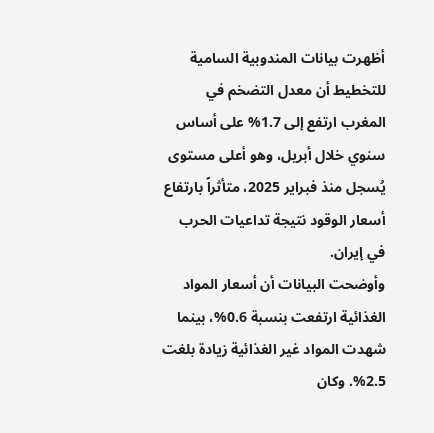أظهرت بيانات المندوبية السامية للتخطيط أن معدل التضخم في المغرب ارتفع إلى 1.7% على أساس سنوي خلال أبريل، وهو أعلى مستوى يُسجل منذ فبراير 2025، متأثراً بارتفاع أسعار الوقود نتيجة تداعيات الحرب في إيران.
وأوضحت البيانات أن أسعار المواد الغذائية ارتفعت بنسبة 0.6%، بينما شهدت المواد غير الغذائية زيادة بلغت 2.5%. وكان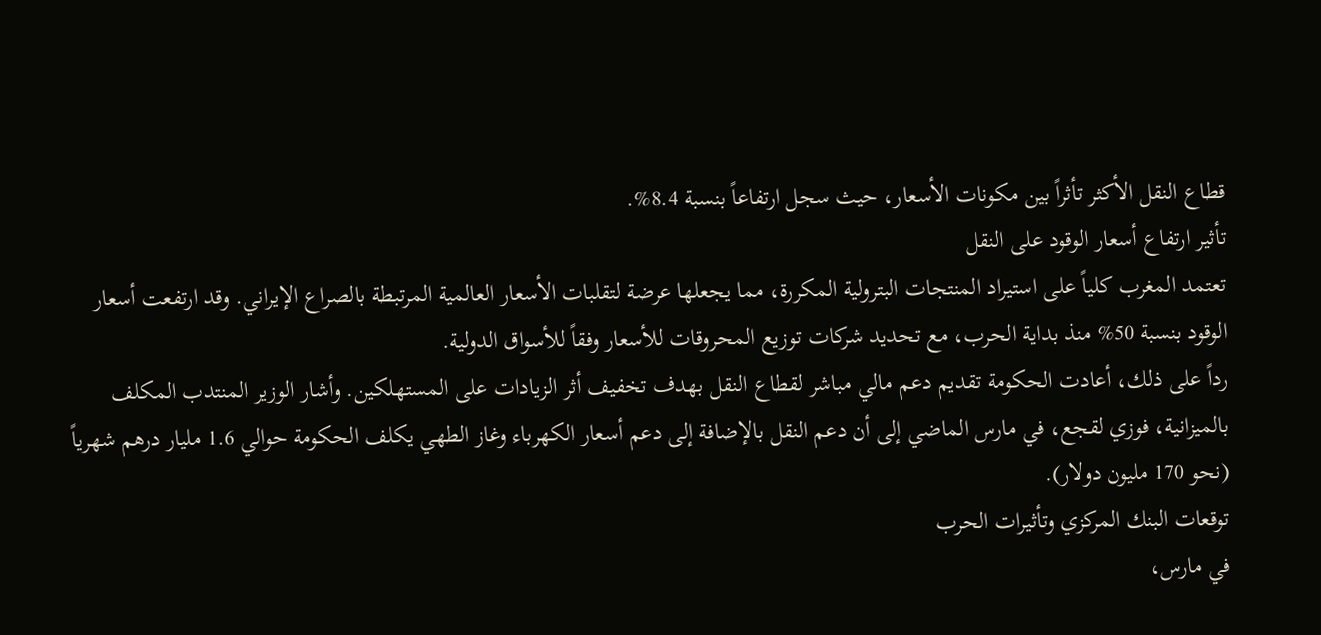قطاع النقل الأكثر تأثراً بين مكونات الأسعار، حيث سجل ارتفاعاً بنسبة 8.4%.
تأثير ارتفاع أسعار الوقود على النقل
تعتمد المغرب كلياً على استيراد المنتجات البترولية المكررة، مما يجعلها عرضة لتقلبات الأسعار العالمية المرتبطة بالصراع الإيراني. وقد ارتفعت أسعار الوقود بنسبة 50% منذ بداية الحرب، مع تحديد شركات توزيع المحروقات للأسعار وفقاً للأسواق الدولية.
رداً على ذلك، أعادت الحكومة تقديم دعم مالي مباشر لقطاع النقل بهدف تخفيف أثر الزيادات على المستهلكين. وأشار الوزير المنتدب المكلف بالميزانية، فوزي لقجع، في مارس الماضي إلى أن دعم النقل بالإضافة إلى دعم أسعار الكهرباء وغاز الطهي يكلف الحكومة حوالي 1.6 مليار درهم شهرياً (نحو 170 مليون دولار).
توقعات البنك المركزي وتأثيرات الحرب
في مارس،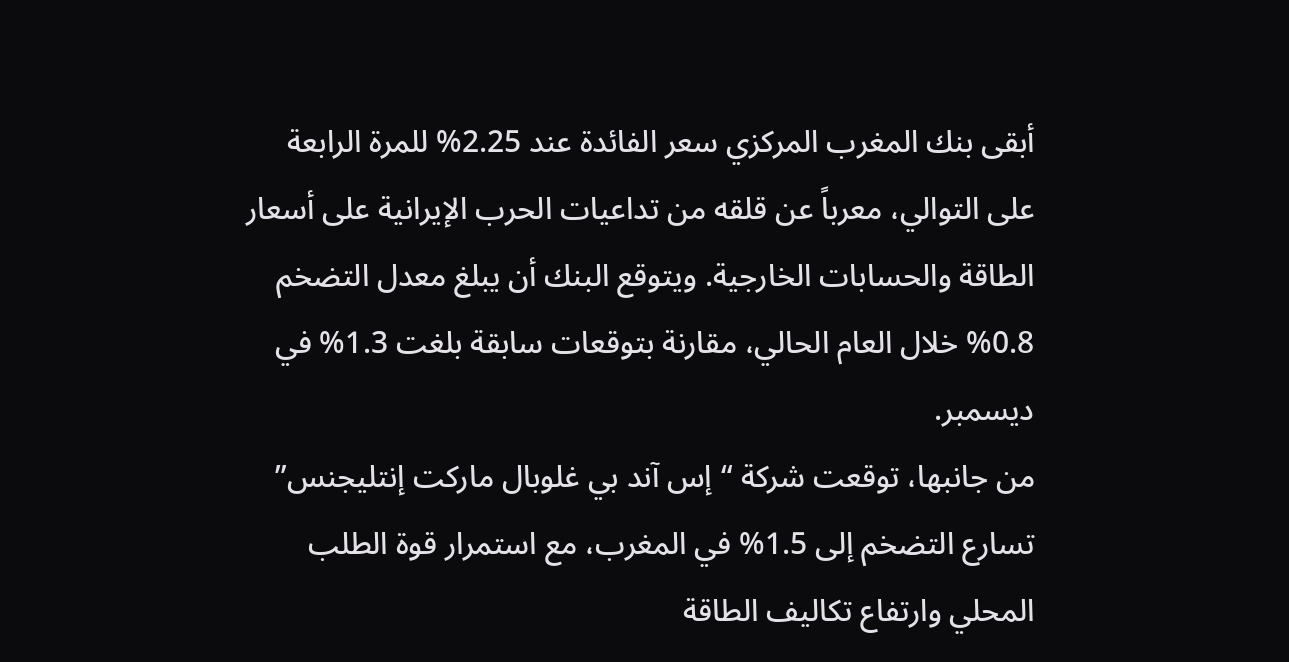أبقى بنك المغرب المركزي سعر الفائدة عند 2.25% للمرة الرابعة على التوالي، معرباً عن قلقه من تداعيات الحرب الإيرانية على أسعار الطاقة والحسابات الخارجية. ويتوقع البنك أن يبلغ معدل التضخم 0.8% خلال العام الحالي، مقارنة بتوقعات سابقة بلغت 1.3% في ديسمبر.
من جانبها، توقعت شركة “إس آند بي غلوبال ماركت إنتليجنس” تسارع التضخم إلى 1.5% في المغرب، مع استمرار قوة الطلب المحلي وارتفاع تكاليف الطاقة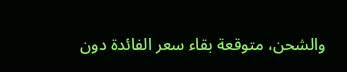والشحن، متوقعة بقاء سعر الفائدة دون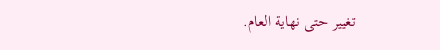تغيير حتى نهاية العام.